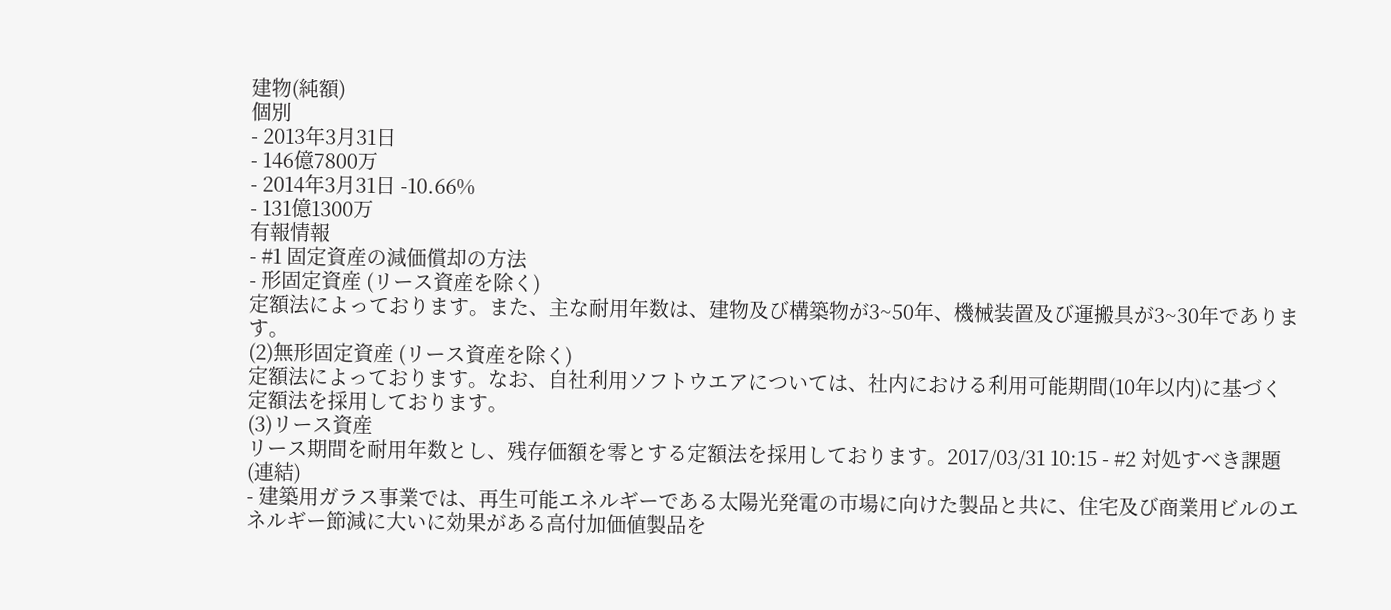建物(純額)
個別
- 2013年3月31日
- 146億7800万
- 2014年3月31日 -10.66%
- 131億1300万
有報情報
- #1 固定資産の減価償却の方法
- 形固定資産 (リース資産を除く)
定額法によっております。また、主な耐用年数は、建物及び構築物が3~50年、機械装置及び運搬具が3~30年であります。
(2)無形固定資産 (リース資産を除く)
定額法によっております。なお、自社利用ソフトウエアについては、社内における利用可能期間(10年以内)に基づく定額法を採用しております。
(3)リース資産
リース期間を耐用年数とし、残存価額を零とする定額法を採用しております。2017/03/31 10:15 - #2 対処すべき課題(連結)
- 建築用ガラス事業では、再生可能エネルギーである太陽光発電の市場に向けた製品と共に、住宅及び商業用ビルのエネルギー節減に大いに効果がある高付加価値製品を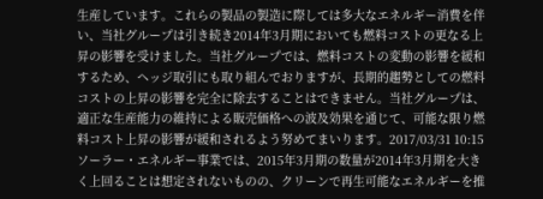生産しています。これらの製品の製造に際しては多大なエネルギー消費を伴い、当社グループは引き続き2014年3月期においても燃料コストの更なる上昇の影響を受けました。当社グループでは、燃料コストの変動の影響を緩和するため、ヘッジ取引にも取り組んでおりますが、長期的趨勢としての燃料コストの上昇の影響を完全に除去することはできません。当社グループは、適正な生産能力の維持による販売価格への波及効果を通じて、可能な限り燃料コスト上昇の影響が緩和されるよう努めてまいります。2017/03/31 10:15
ソーラー・エネルギー事業では、2015年3月期の数量が2014年3月期を大きく上回ることは想定されないものの、クリーンで再生可能なエネルギーを推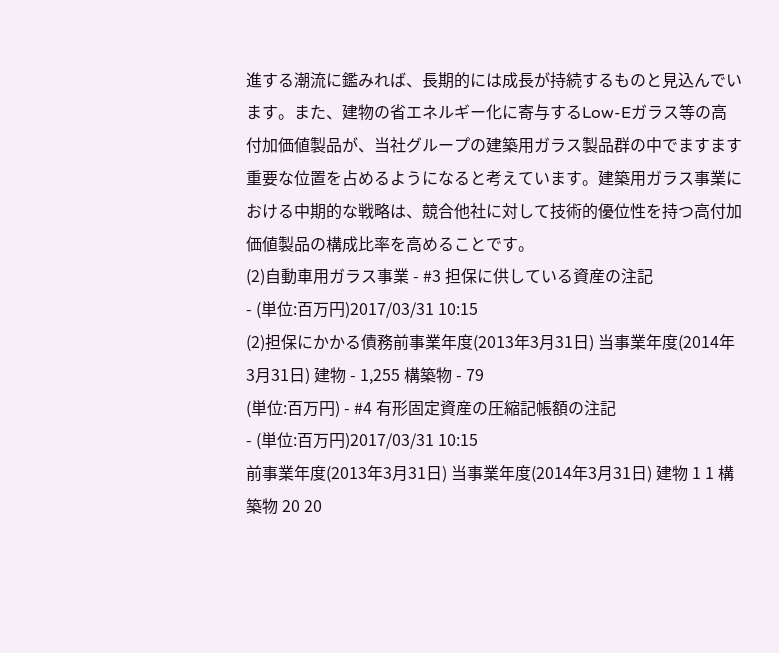進する潮流に鑑みれば、長期的には成長が持続するものと見込んでいます。また、建物の省エネルギー化に寄与するLow-Eガラス等の高付加価値製品が、当社グループの建築用ガラス製品群の中でますます重要な位置を占めるようになると考えています。建築用ガラス事業における中期的な戦略は、競合他社に対して技術的優位性を持つ高付加価値製品の構成比率を高めることです。
(2)自動車用ガラス事業 - #3 担保に供している資産の注記
- (単位:百万円)2017/03/31 10:15
(2)担保にかかる債務前事業年度(2013年3月31日) 当事業年度(2014年3月31日) 建物 - 1,255 構築物 - 79
(単位:百万円) - #4 有形固定資産の圧縮記帳額の注記
- (単位:百万円)2017/03/31 10:15
前事業年度(2013年3月31日) 当事業年度(2014年3月31日) 建物 1 1 構築物 20 20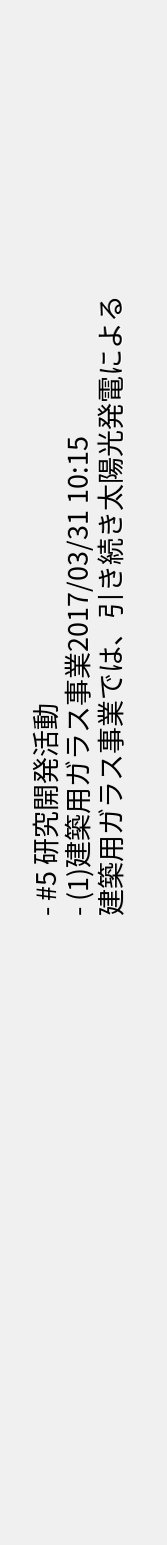- #5 研究開発活動
- (1)建築用ガラス事業2017/03/31 10:15
建築用ガラス事業では、引き続き太陽光発電による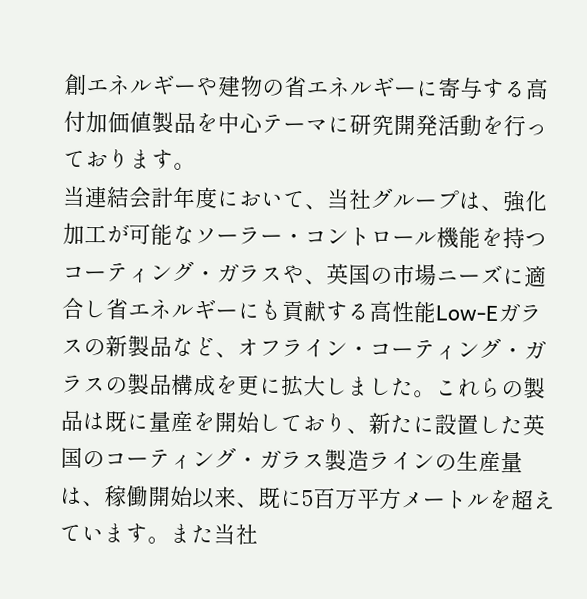創エネルギーや建物の省エネルギーに寄与する高付加価値製品を中心テーマに研究開発活動を行っております。
当連結会計年度において、当社グループは、強化加工が可能なソーラー・コントロール機能を持つコーティング・ガラスや、英国の市場ニーズに適合し省エネルギーにも貢献する高性能Low-Eガラスの新製品など、オフライン・コーティング・ガラスの製品構成を更に拡大しました。これらの製品は既に量産を開始しており、新たに設置した英国のコーティング・ガラス製造ラインの生産量は、稼働開始以来、既に5百万平方メートルを超えています。また当社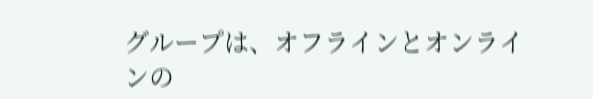グループは、オフラインとオンラインの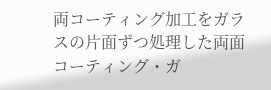両コーティング加工をガラスの片面ずつ処理した両面コーティング・ガ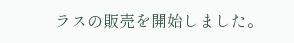ラスの販売を開始しました。